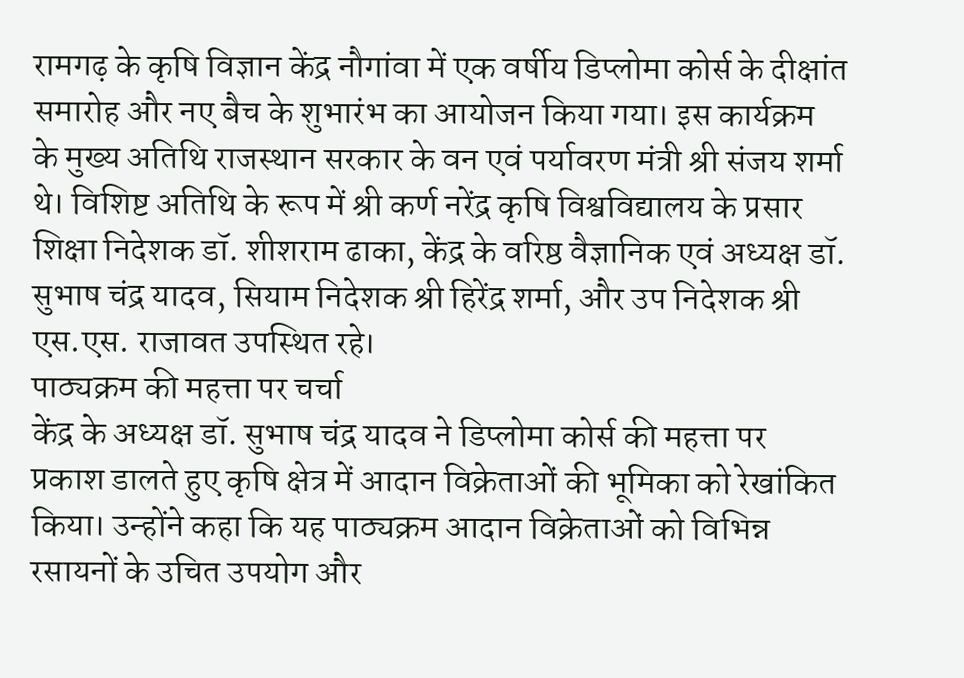रामगढ़ के कृषि विज्ञान केंद्र नौगांवा में एक वर्षीय डिप्लोमा कोर्स के दीक्षांत समारोह और नए बैच के शुभारंभ का आयोजन किया गया। इस कार्यक्रम के मुख्य अतिथि राजस्थान सरकार के वन एवं पर्यावरण मंत्री श्री संजय शर्मा थे। विशिष्ट अतिथि के रूप में श्री कर्ण नरेंद्र कृषि विश्वविद्यालय के प्रसार शिक्षा निदेशक डॉ. शीशराम ढाका, केंद्र के वरिष्ठ वैज्ञानिक एवं अध्यक्ष डॉ. सुभाष चंद्र यादव, सियाम निदेशक श्री हिरेंद्र शर्मा, और उप निदेशक श्री एस.एस. राजावत उपस्थित रहे।
पाठ्यक्रम की महत्ता पर चर्चा
केंद्र के अध्यक्ष डॉ. सुभाष चंद्र यादव ने डिप्लोमा कोर्स की महत्ता पर प्रकाश डालते हुए कृषि क्षेत्र में आदान विक्रेताओं की भूमिका को रेखांकित किया। उन्होंने कहा कि यह पाठ्यक्रम आदान विक्रेताओं को विभिन्न रसायनों के उचित उपयोग और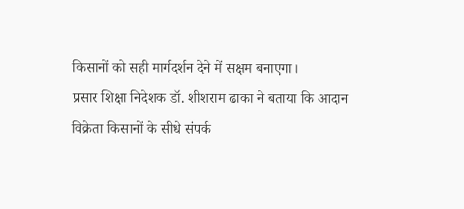किसानों को सही मार्गदर्शन देने में सक्षम बनाएगा।
प्रसार शिक्षा निदेशक डॉ. शीशराम ढाका ने बताया कि आदान विक्रेता किसानों के सीधे संपर्क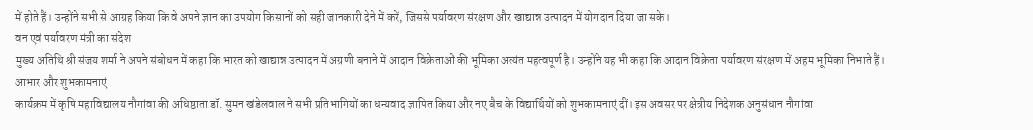में होते हैं। उन्होंने सभी से आग्रह किया कि वे अपने ज्ञान का उपयोग किसानों को सही जानकारी देने में करें, जिससे पर्यावरण संरक्षण और खाद्यान्न उत्पादन में योगदान दिया जा सके।
वन एवं पर्यावरण मंत्री का संदेश
मुख्य अतिथि श्री संजय शर्मा ने अपने संबोधन में कहा कि भारत को खाद्यान्न उत्पादन में अग्रणी बनाने में आदान विक्रेताओं की भूमिका अत्यंत महत्वपूर्ण है। उन्होंने यह भी कहा कि आदान विक्रेता पर्यावरण संरक्षण में अहम भूमिका निभाते हैं।
आभार और शुभकामनाएं
कार्यक्रम में कृषि महाविद्यालय नौगांवा की अधिष्ठाता डॉ. सुमन खंडेलवाल ने सभी प्रतिभागियों का धन्यवाद ज्ञापित किया और नए बैच के विद्यार्थियों को शुभकामनाएं दीं। इस अवसर पर क्षेत्रीय निदेशक अनुसंधान नौगांवा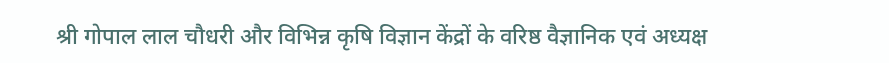श्री गोपाल लाल चौधरी और विभिन्न कृषि विज्ञान केंद्रों के वरिष्ठ वैज्ञानिक एवं अध्यक्ष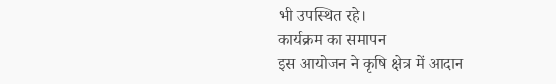भी उपस्थित रहे।
कार्यक्रम का समापन
इस आयोजन ने कृषि क्षेत्र में आदान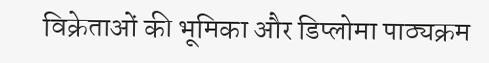विक्रेताओं की भूमिका और डिप्लोमा पाठ्यक्रम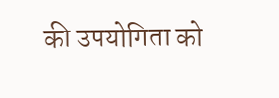की उपयोगिता को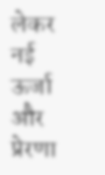लेकर नई ऊर्जा और प्रेरणा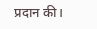प्रदान की।